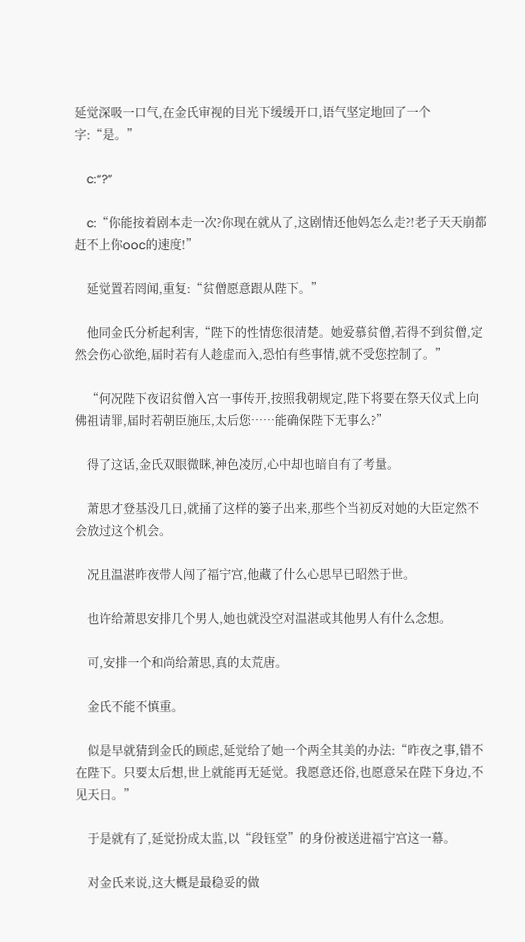延觉深吸一口气,在金氏审视的目光下缓缓开口,语气坚定地回了一个字:“是。”

    c:“?”

    c:“你能按着剧本走一次?你现在就从了,这剧情还他妈怎么走?!老子天天崩都赶不上你ooc的速度!”

    延觉置若罔闻,重复:“贫僧愿意跟从陛下。”

    他同金氏分析起利害,“陛下的性情您很清楚。她爱慕贫僧,若得不到贫僧,定然会伤心欲绝,届时若有人趁虚而入,恐怕有些事情,就不受您控制了。”

    “何况陛下夜诏贫僧入宫一事传开,按照我朝规定,陛下将要在祭天仪式上向佛祖请罪,届时若朝臣施压,太后您……能确保陛下无事么?”

    得了这话,金氏双眼微眯,神色凌厉,心中却也暗自有了考量。

    萧思才登基没几日,就捅了这样的篓子出来,那些个当初反对她的大臣定然不会放过这个机会。

    况且温湛昨夜带人闯了福宁宫,他藏了什么心思早已昭然于世。

    也许给萧思安排几个男人,她也就没空对温湛或其他男人有什么念想。

    可,安排一个和尚给萧思,真的太荒唐。

    金氏不能不慎重。

    似是早就猜到金氏的顾虑,延觉给了她一个两全其美的办法:“昨夜之事,错不在陛下。只要太后想,世上就能再无延觉。我愿意还俗,也愿意呆在陛下身边,不见天日。”

    于是就有了,延觉扮成太监,以“段钰堂”的身份被送进福宁宫这一幕。

    对金氏来说,这大概是最稳妥的做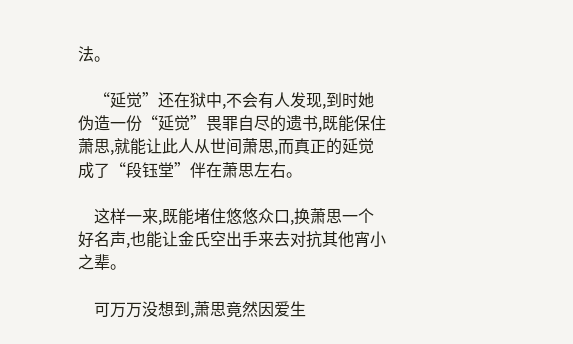法。

    “延觉”还在狱中,不会有人发现,到时她伪造一份“延觉”畏罪自尽的遗书,既能保住萧思,就能让此人从世间萧思,而真正的延觉成了“段钰堂”伴在萧思左右。

    这样一来,既能堵住悠悠众口,换萧思一个好名声,也能让金氏空出手来去对抗其他宵小之辈。

    可万万没想到,萧思竟然因爱生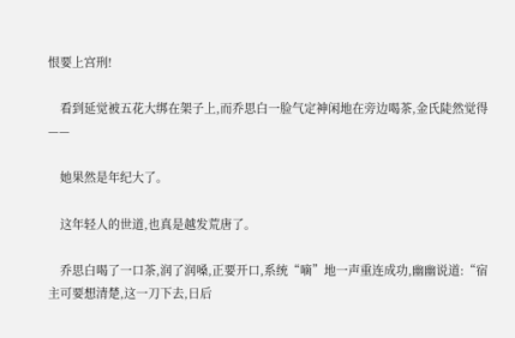恨要上宫刑!

    看到延觉被五花大绑在架子上,而乔思白一脸气定神闲地在旁边喝茶,金氏陡然觉得——

    她果然是年纪大了。

    这年轻人的世道,也真是越发荒唐了。

    乔思白喝了一口茶,润了润嗓,正要开口,系统“嘀”地一声重连成功,幽幽说道:“宿主可要想清楚,这一刀下去,日后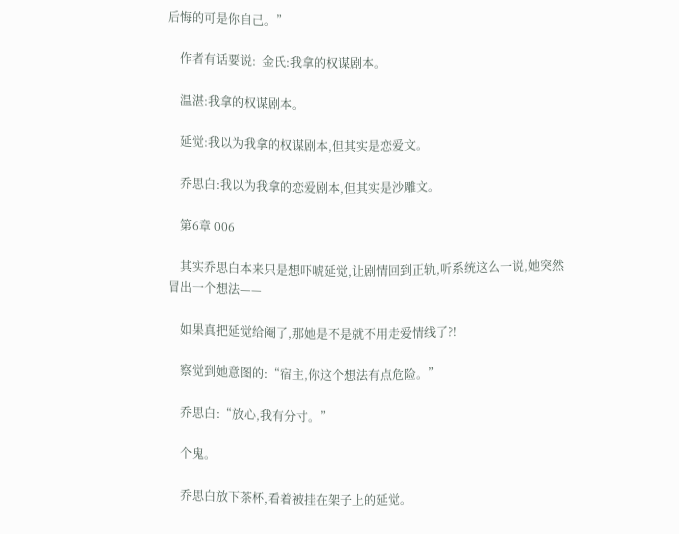后悔的可是你自己。”

    作者有话要说:  金氏:我拿的权谋剧本。

    温湛:我拿的权谋剧本。

    延觉:我以为我拿的权谋剧本,但其实是恋爱文。

    乔思白:我以为我拿的恋爱剧本,但其实是沙雕文。

    第6章 006

    其实乔思白本来只是想吓唬延觉,让剧情回到正轨,听系统这么一说,她突然冒出一个想法——

    如果真把延觉给阉了,那她是不是就不用走爱情线了?!

    察觉到她意图的:“宿主,你这个想法有点危险。”

    乔思白:“放心,我有分寸。”

    个鬼。

    乔思白放下茶杯,看着被挂在架子上的延觉。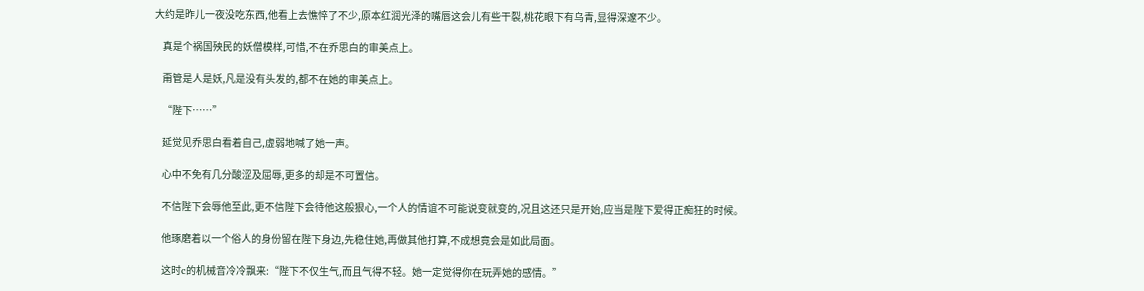大约是昨儿一夜没吃东西,他看上去憔悴了不少,原本红润光泽的嘴唇这会儿有些干裂,桃花眼下有乌青,显得深邃不少。

    真是个祸国殃民的妖僧模样,可惜,不在乔思白的审美点上。

    甭管是人是妖,凡是没有头发的,都不在她的审美点上。

    “陛下……”

    延觉见乔思白看着自己,虚弱地喊了她一声。

    心中不免有几分酸涩及屈辱,更多的却是不可置信。

    不信陛下会辱他至此,更不信陛下会待他这般狠心,一个人的情谊不可能说变就变的,况且这还只是开始,应当是陛下爱得正痴狂的时候。

    他琢磨着以一个俗人的身份留在陛下身边,先稳住她,再做其他打算,不成想竟会是如此局面。

    这时c的机械音冷冷飘来:“陛下不仅生气,而且气得不轻。她一定觉得你在玩弄她的感情。”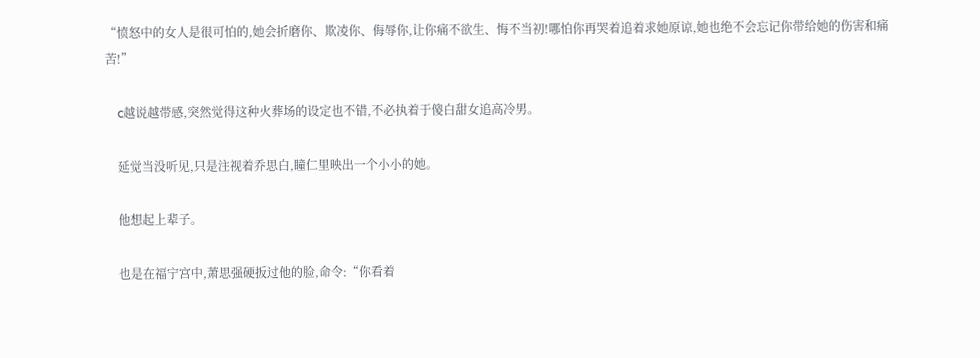“愤怒中的女人是很可怕的,她会折磨你、欺凌你、侮辱你,让你痛不欲生、悔不当初!哪怕你再哭着追着求她原谅,她也绝不会忘记你带给她的伤害和痛苦!”

    c越说越带感,突然觉得这种火葬场的设定也不错,不必执着于傻白甜女追高冷男。

    延觉当没听见,只是注视着乔思白,瞳仁里映出一个小小的她。

    他想起上辈子。

    也是在福宁宫中,萧思强硬扳过他的脸,命令:“你看着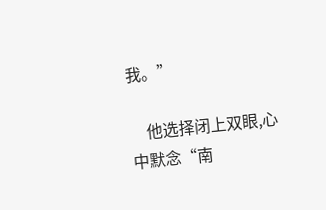我。”

    他选择闭上双眼,心中默念“南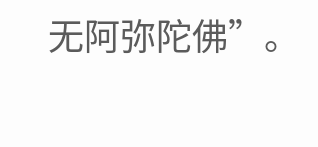无阿弥陀佛”。